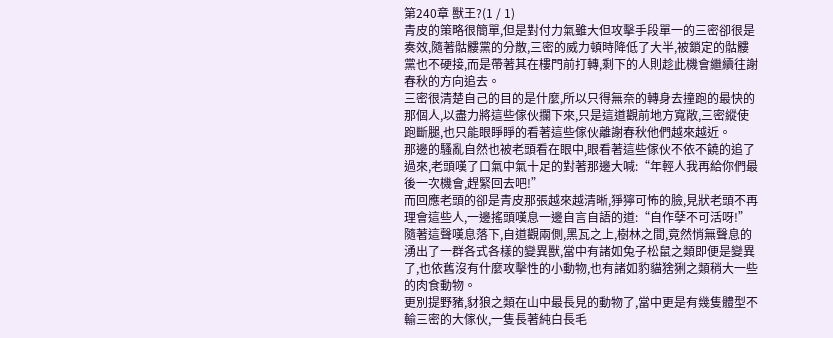第240章 獸王?(1 / 1)
青皮的策略很簡單,但是對付力氣雖大但攻擊手段單一的三密卻很是奏效,隨著骷髏黨的分散,三密的威力頓時降低了大半,被鎖定的骷髏黨也不硬接,而是帶著其在樓門前打轉,剩下的人則趁此機會繼續往謝春秋的方向追去。
三密很清楚自己的目的是什麼,所以只得無奈的轉身去撞跑的最快的那個人,以盡力將這些傢伙攔下來,只是這道觀前地方寬敞,三密縱使跑斷腿,也只能眼睜睜的看著這些傢伙離謝春秋他們越來越近。
那邊的騷亂自然也被老頭看在眼中,眼看著這些傢伙不依不饒的追了過來,老頭嘆了口氣中氣十足的對著那邊大喊:“年輕人我再給你們最後一次機會,趕緊回去吧!”
而回應老頭的卻是青皮那張越來越清晰,猙獰可怖的臉,見狀老頭不再理會這些人,一邊搖頭嘆息一邊自言自語的道:“自作孽不可活呀!”
隨著這聲嘆息落下,自道觀兩側,黑瓦之上,樹林之間,竟然悄無聲息的湧出了一群各式各樣的變異獸,當中有諸如兔子松鼠之類即便是變異了,也依舊沒有什麼攻擊性的小動物,也有諸如豹貓猞猁之類稍大一些的肉食動物。
更別提野豬,豺狼之類在山中最長見的動物了,當中更是有幾隻體型不輸三密的大傢伙,一隻長著純白長毛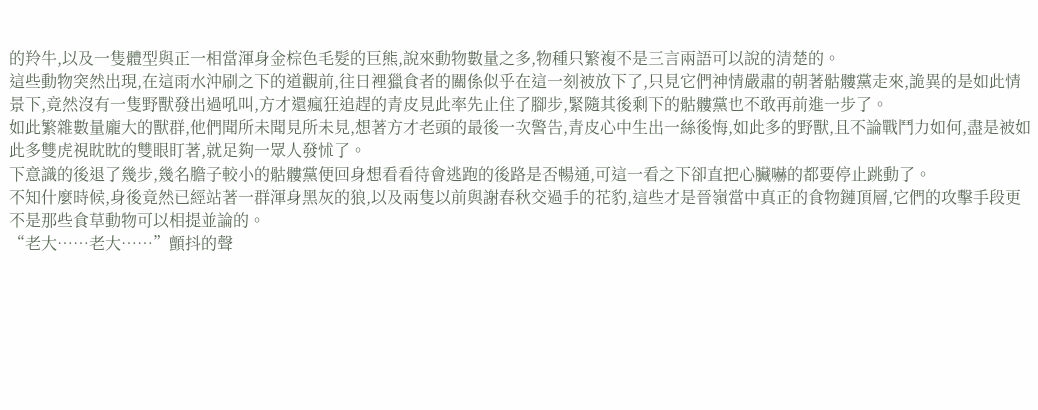的羚牛,以及一隻體型與正一相當渾身金棕色毛髮的巨熊,說來動物數量之多,物種只繁複不是三言兩語可以說的清楚的。
這些動物突然出現,在這雨水沖刷之下的道觀前,往日裡獵食者的關係似乎在這一刻被放下了,只見它們神情嚴肅的朝著骷髏黨走來,詭異的是如此情景下,竟然沒有一隻野獸發出過吼叫,方才還瘋狂追趕的青皮見此率先止住了腳步,緊隨其後剩下的骷髏黨也不敢再前進一步了。
如此繁雜數量龐大的獸群,他們聞所未聞見所未見,想著方才老頭的最後一次警告,青皮心中生出一絲後悔,如此多的野獸,且不論戰鬥力如何,盡是被如此多雙虎視眈眈的雙眼盯著,就足夠一眾人發怵了。
下意識的後退了幾步,幾名膽子較小的骷髏黨便回身想看看待會逃跑的後路是否暢通,可這一看之下卻直把心臟嚇的都要停止跳動了。
不知什麼時候,身後竟然已經站著一群渾身黑灰的狼,以及兩隻以前與謝春秋交過手的花豹,這些才是晉嶺當中真正的食物鏈頂層,它們的攻擊手段更不是那些食草動物可以相提並論的。
“老大……老大……”顫抖的聲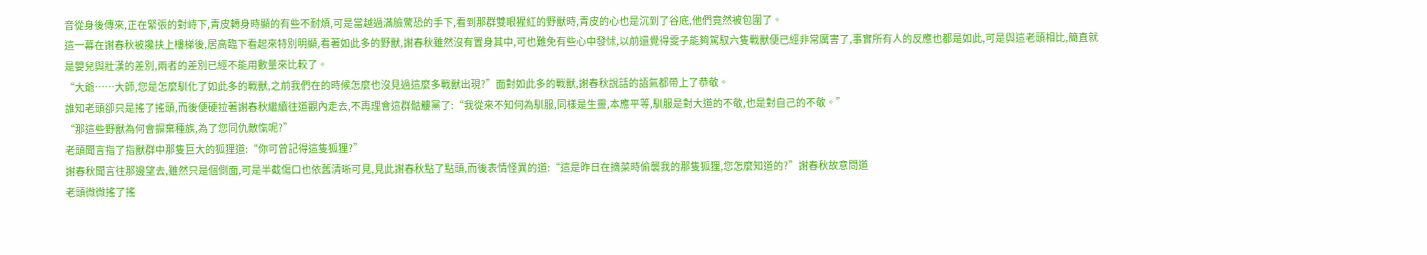音從身後傳來,正在緊張的對峙下,青皮轉身時顯的有些不耐煩,可是當越過滿臉驚恐的手下,看到那群雙眼猩紅的野獸時,青皮的心也是沉到了谷底,他們竟然被包圍了。
這一幕在謝春秋被攙扶上樓梯後,居高臨下看起來特別明顯,看著如此多的野獸,謝春秋雖然沒有置身其中,可也難免有些心中發怵,以前還覺得雯子能夠駕馭六隻戰獸便已經非常厲害了,事實所有人的反應也都是如此,可是與這老頭相比,簡直就是嬰兒與壯漢的差別,兩者的差別已經不能用數量來比較了。
“大爺……大師,您是怎麼馴化了如此多的戰獸,之前我們在的時候怎麼也沒見過這麼多戰獸出現?”面對如此多的戰獸,謝春秋說話的語氣都帶上了恭敬。
誰知老頭卻只是搖了搖頭,而後便硬拉著謝春秋繼續往道觀內走去,不再理會這群骷髏黨了:“我從來不知何為馴服,同樣是生靈,本應平等,馴服是對大道的不敬,也是對自己的不敬。”
“那這些野獸為何會摒棄種族,為了您同仇敵愾呢?”
老頭聞言指了指獸群中那隻巨大的狐狸道:“你可曾記得這隻狐狸?”
謝春秋聞言往那邊望去,雖然只是個側面,可是半截傷口也依舊清晰可見,見此謝春秋點了點頭,而後表情怪異的道:“這是昨日在摘菜時偷襲我的那隻狐狸,您怎麼知道的?”謝春秋故意問道
老頭微微搖了搖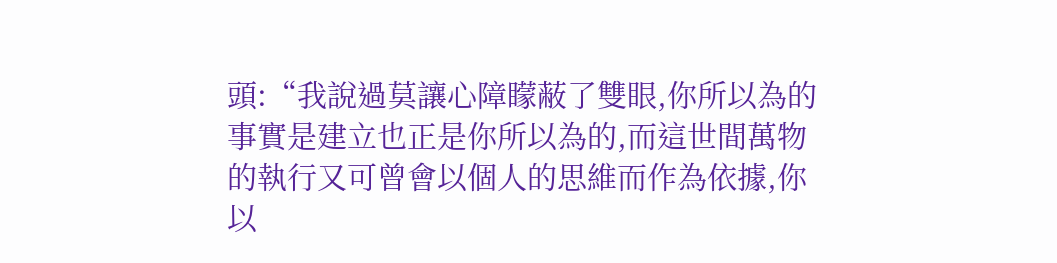頭:“我說過莫讓心障矇蔽了雙眼,你所以為的事實是建立也正是你所以為的,而這世間萬物的執行又可曾會以個人的思維而作為依據,你以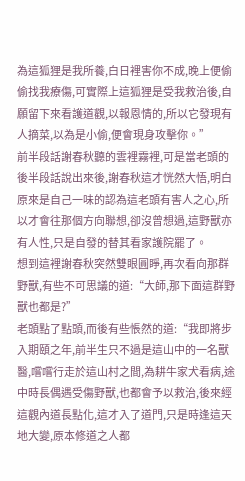為這狐狸是我所養,白日裡害你不成,晚上便偷偷找我療傷,可實際上這狐狸是受我救治後,自願留下來看護道觀,以報恩情的,所以它發現有人摘菜,以為是小偷,便會現身攻擊你。”
前半段話謝春秋聽的雲裡霧裡,可是當老頭的後半段話說出來後,謝春秋這才恍然大悟,明白原來是自己一味的認為這老頭有害人之心,所以才會往那個方向聯想,卻沒曾想過,這野獸亦有人性,只是自發的替其看家護院罷了。
想到這裡謝春秋突然雙眼圓睜,再次看向那群野獸,有些不可思議的道:“大師,那下面這群野獸也都是?”
老頭點了點頭,而後有些悵然的道:“我即將步入期頤之年,前半生只不過是這山中的一名獸醫,嚐嚐行走於這山村之間,為耕牛家犬看病,途中時長偶遇受傷野獸,也都會予以救治,後來經這觀內道長點化,這才入了道門,只是時逢這天地大變,原本修道之人都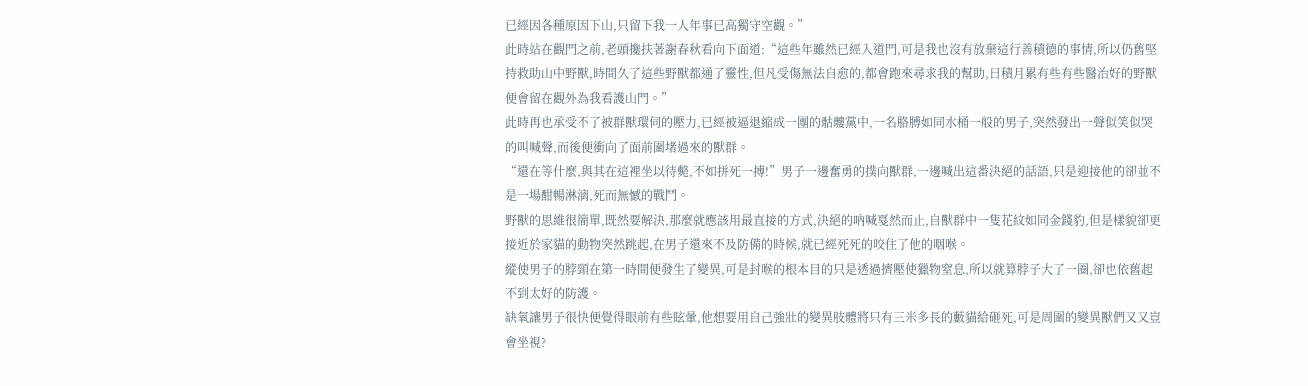已經因各種原因下山,只留下我一人年事已高獨守空觀。”
此時站在觀門之前,老頭攙扶著謝春秋看向下面道:“這些年雖然已經入道門,可是我也沒有放棄這行善積德的事情,所以仍舊堅持救助山中野獸,時間久了這些野獸都通了靈性,但凡受傷無法自愈的,都會跑來尋求我的幫助,日積月累有些有些醫治好的野獸便會留在觀外為我看護山門。”
此時再也承受不了被群獸環伺的壓力,已經被逼退縮成一團的骷髏黨中,一名胳膊如同水桶一般的男子,突然發出一聲似笑似哭的叫喊聲,而後便衝向了面前圍堵過來的獸群。
“還在等什麼,與其在這裡坐以待斃,不如拼死一搏!”男子一邊奮勇的撲向獸群,一邊喊出這番決絕的話語,只是迎接他的卻並不是一場酣暢淋漓,死而無憾的戰鬥。
野獸的思維很簡單,既然要解決,那麼就應該用最直接的方式,決絕的吶喊戛然而止,自獸群中一隻花紋如同金錢豹,但是樣貌卻更接近於家貓的動物突然跳起,在男子還來不及防備的時候,就已經死死的咬住了他的咽喉。
縱使男子的脖頸在第一時間便發生了變異,可是封喉的根本目的只是透過擠壓使獵物窒息,所以就算脖子大了一圈,卻也依舊起不到太好的防護。
缺氧讓男子很快便覺得眼前有些眩暈,他想要用自己強壯的變異肢體將只有三米多長的藪貓給砸死,可是周圍的變異獸們又又豈會坐視?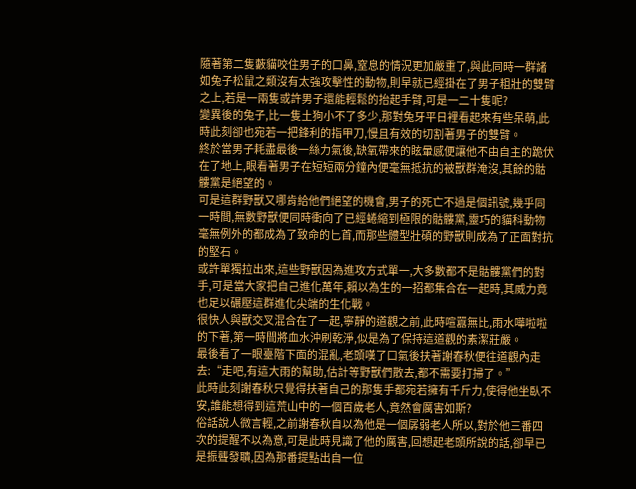隨著第二隻藪貓咬住男子的口鼻,窒息的情況更加嚴重了,與此同時一群諸如兔子松鼠之類沒有太強攻擊性的動物,則早就已經掛在了男子粗壯的雙臂之上,若是一兩隻或許男子還能輕鬆的抬起手臂,可是一二十隻呢?
變異後的兔子,比一隻土狗小不了多少,那對兔牙平日裡看起來有些呆萌,此時此刻卻也宛若一把鋒利的指甲刀,慢且有效的切割著男子的雙臂。
終於當男子耗盡最後一絲力氣後,缺氧帶來的眩暈感便讓他不由自主的跪伏在了地上,眼看著男子在短短兩分鐘內便毫無抵抗的被獸群淹沒,其餘的骷髏黨是絕望的。
可是這群野獸又哪肯給他們絕望的機會,男子的死亡不過是個訊號,幾乎同一時間,無數野獸便同時衝向了已經蜷縮到極限的骷髏黨,靈巧的貓科動物毫無例外的都成為了致命的匕首,而那些體型壯碩的野獸則成為了正面對抗的堅石。
或許單獨拉出來,這些野獸因為進攻方式單一,大多數都不是骷髏黨們的對手,可是當大家把自己進化萬年,賴以為生的一招都集合在一起時,其威力竟也足以碾壓這群進化尖端的生化戰。
很快人與獸交叉混合在了一起,寧靜的道觀之前,此時喧囂無比,雨水嘩啦啦的下著,第一時間將血水沖刷乾淨,似是為了保持這道觀的素潔莊嚴。
最後看了一眼臺階下面的混亂,老頭嘆了口氣後扶著謝春秋便往道觀內走去:“走吧,有這大雨的幫助,估計等野獸們散去,都不需要打掃了。”
此時此刻謝春秋只覺得扶著自己的那隻手都宛若擁有千斤力,使得他坐臥不安,誰能想得到這荒山中的一個百歲老人,竟然會厲害如斯?
俗話說人微言輕,之前謝春秋自以為他是一個孱弱老人所以,對於他三番四次的提醒不以為意,可是此時見識了他的厲害,回想起老頭所說的話,卻早已是振聾發聵,因為那番提點出自一位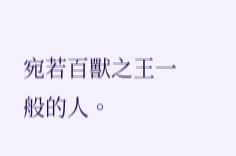宛若百獸之王一般的人。